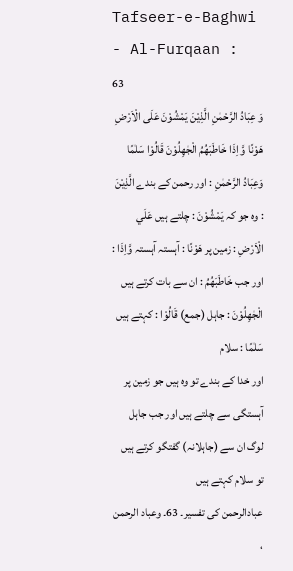Tafseer-e-Baghwi - Al-Furqaan : 63
وَ عِبَادُ الرَّحْمٰنِ الَّذِیْنَ یَمْشُوْنَ عَلَى الْاَرْضِ هَوْنًا وَّ اِذَا خَاطَبَهُمُ الْجٰهِلُوْنَ قَالُوْا سَلٰمًا
وَعِبَادُ الرَّحْمٰنِ : اور رحمن کے بندے الَّذِيْنَ : وہ جو کہ يَمْشُوْنَ : چلتے ہیں عَلَي الْاَرْضِ : زمین پر هَوْنًا : آہستہ آہستہ وَّاِذَا : اور جب خَاطَبَهُمُ : ان سے بات کرتے ہیں الْجٰهِلُوْنَ : جاہل (جمع) قَالُوْا : کہتے ہیں سَلٰمًا : سلام
اور خدا کے بندے تو وہ ہیں جو زمین پر آہستگی سے چلتے ہیں اور جب جاہل لوگ ان سے (جاہلانہ) گفتگو کرتے ہیں تو سلام کہتے ہیں
عبادالرحمن کی تفسیر۔ 63۔ وعباد الرحمن ،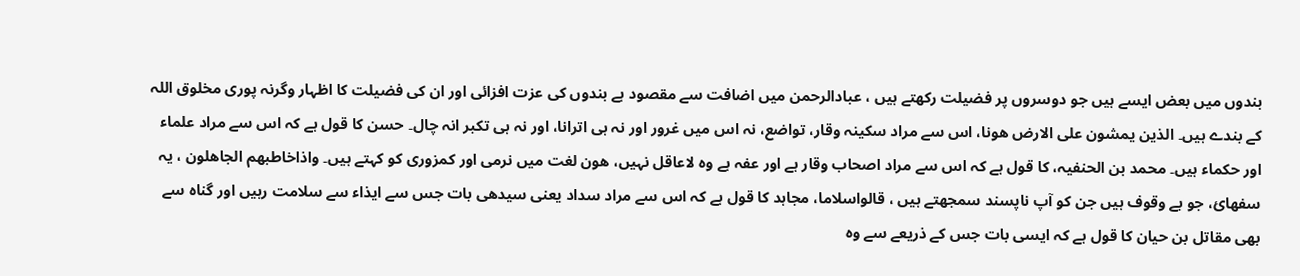بندوں میں بعض ایسے ہیں جو دوسروں پر فضیلت رکھتے ہیں ، عبادالرحمن میں اضافت سے مقصود ہے بندوں کی عزت افزائی اور ان کی فضیلت کا اظہار وگرنہ پوری مخلوق اللہ کے بندے ہیں۔ الذین یمشون علی الارض ھونا، اس سے مراد سکینہ وقار، تواضع، نہ اس میں غرور اور نہ ہی اترانا، اور نہ ہی تکبر انہ چال۔ حسن کا قول ہے کہ اس سے مراد علماء اور حکماء ہیں۔ محمد بن الحنفیہ، کا قول ہے کہ اس سے مراد اصحاب وقار ہے اور عفہ ہے وہ لاعاقل نہیں، ھون لغت میں نرمی اور کمزوری کو کہتے ہیں۔ واذاخاطبھم الجاھلون ، یہ سفھائ، جو بے وقوف ہیں جن کو آپ ناپسند سمجھتے ہیں ، قالواسلاما، مجاہد کا قول ہے کہ اس سے مراد سداد یعنی سیدھی بات جس سے ایذاء سے سلامت رہیں اور گناہ سے بھی مقاتل بن حیان کا قول ہے کہ ایسی بات جس کے ذریعے سے وہ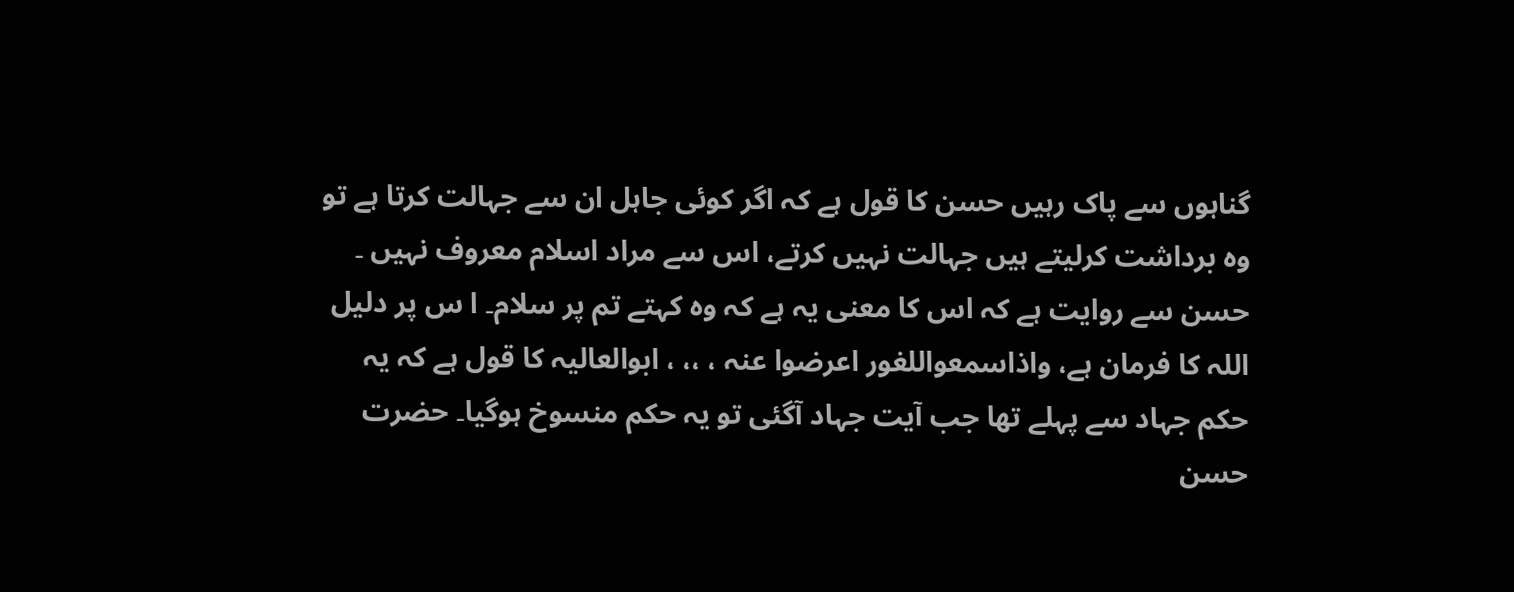گناہوں سے پاک رہیں حسن کا قول ہے کہ اگر کوئی جاہل ان سے جہالت کرتا ہے تو وہ برداشت کرلیتے ہیں جہالت نہیں کرتے، اس سے مراد اسلام معروف نہیں ۔ حسن سے روایت ہے کہ اس کا معنی یہ ہے کہ وہ کہتے تم پر سلام۔ ا س پر دلیل اللہ کا فرمان ہے، واذاسمعواللغور اعرضوا عنہ ، ،، ، ابوالعالیہ کا قول ہے کہ یہ حکم جہاد سے پہلے تھا جب آیت جہاد آگئی تو یہ حکم منسوخ ہوگیا۔ حضرت حسن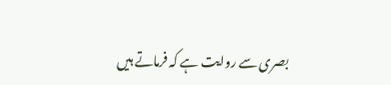بصری سے روایت ہے کہ فرماتے ہیں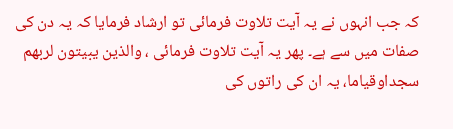کہ جب انہوں نے یہ آیت تلاوت فرمائی تو ارشاد فرمایا کہ یہ دن کی صفات میں سے ہے۔ پھر یہ آیت تلاوت فرمائی ، والذین یبیتون لربھم سجداوقیاما، یہ ان کی راتوں کی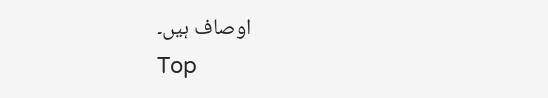اوصاف ہیں۔
Top